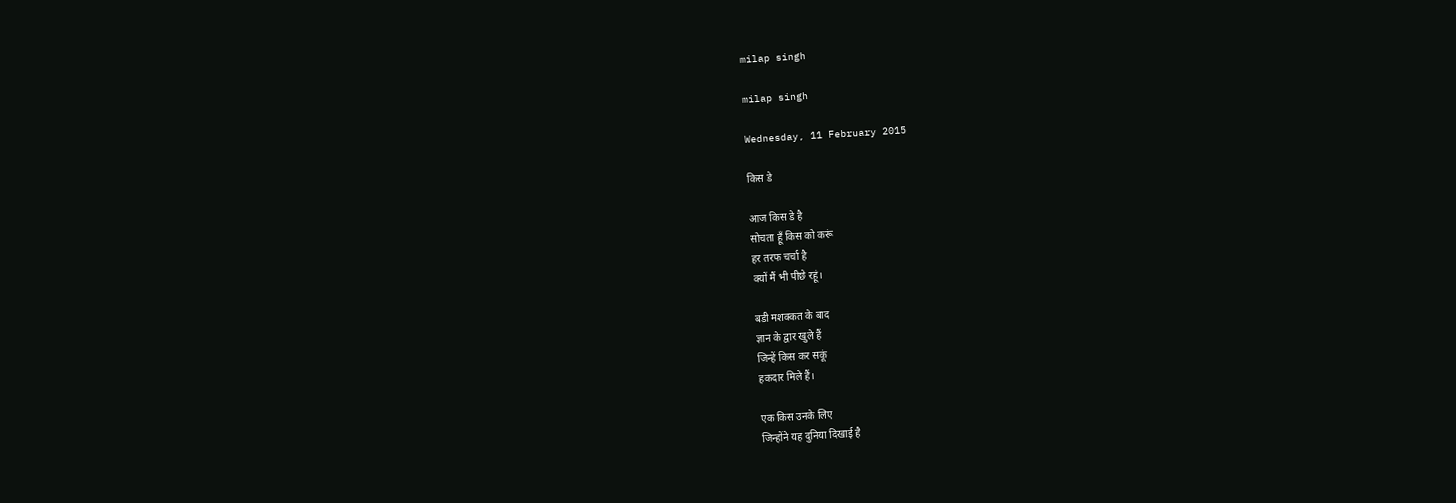milap singh

milap singh

Wednesday, 11 February 2015

किस डे

आज किस डे है
सोचता हूँ किस को करूं
हर तरफ चर्चा है
क्यों मैं भी पीछे रहूं।

बडी मशक्कत के बाद
ज्ञान के द्वार खुले हैं
जिन्हें किस कर सकूं
हकदार मिले हैं।

एक किस उनके लिए
जिन्होंने यह दुनिया दिखाई है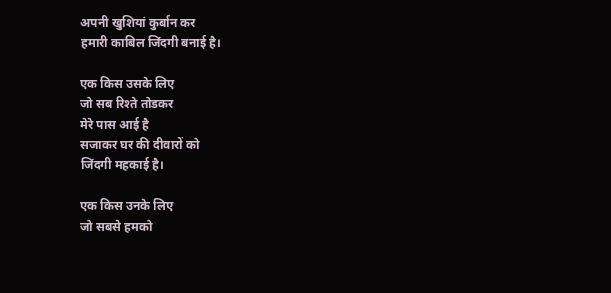अपनी खुशियां कुर्बान कर
हमारी काबिल जिंदगी बनाई है।

एक किस उसके लिए
जो सब रिश्ते तोडकर
मेरे पास आई है
सजाकर घर की दीवारों को
जिंदगी महकाई है।

एक किस उनके लिए
जो सबसे हमको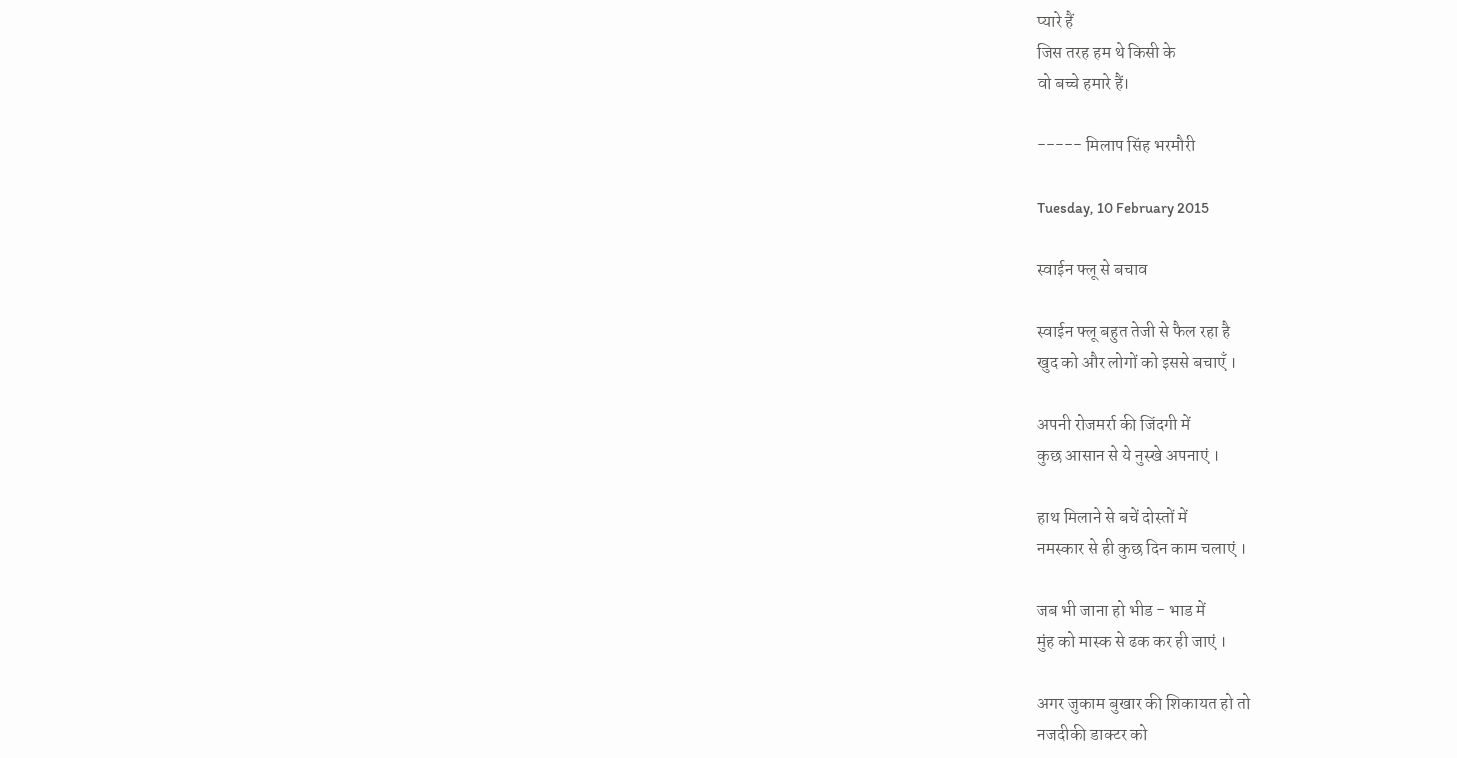प्यारे हैं
जिस तरह हम थे किसी के
वो बच्चे हमारे हैं।

----- मिलाप सिंह भरमौरी

Tuesday, 10 February 2015

स्वाईन फ्लू से बचाव

स्वाईन फ्लू बहुत तेजी से फैल रहा है
खुद को और लोगों को इससे बचाएँ ।

अपनी रोजमर्रा की जिंदगी में
कुछ आसान से ये नुस्खे अपनाएं ।

हाथ मिलाने से बचें दोस्तों में
नमस्कार से ही कुछ दिन काम चलाएं ।

जब भी जाना हो भीड - भाड में
मुंह को मास्क से ढक कर ही जाएं ।

अगर जुकाम बुखार की शिकायत हो तो
नजदीकी डाक्टर को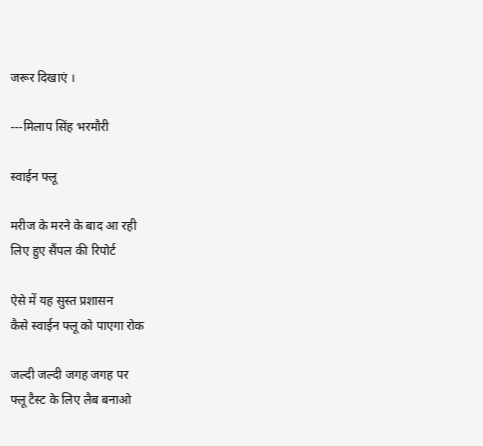जरूर दिखाएं ।

---मिलाप सिंह भरमौरी

स्वाईन फ्लू

मरीज के मरने के बाद आ रही
लिए हुए सैंपल की रिपोर्ट

ऐसे में यह सुस्त प्रशासन
कैसे स्वाईन फ्लू को पाएगा रोक

जल्दी जल्दी जगह जगह पर
फ्लू टैस्ट के लिए लैब बनाओ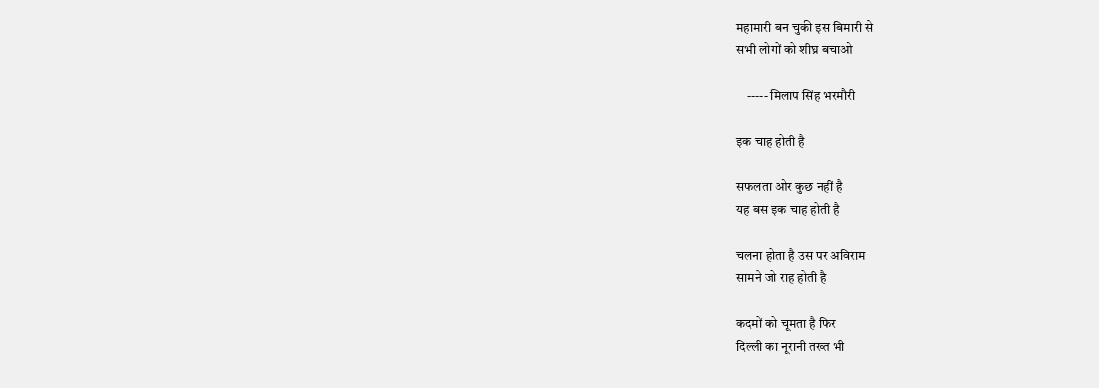महामारी बन चुकी इस बिमारी से
सभी लोगों को शीघ्र बचाओ

    ----- मिलाप सिंह भरमौरी

इक चाह होती है

सफलता ओर कुछ नहीं है
यह बस इक चाह होती है

चलना होता है उस पर अविराम
सामने जो राह होती है

कदमों को चूमता है फिर
दिल्ली का नूरानी तख्त भी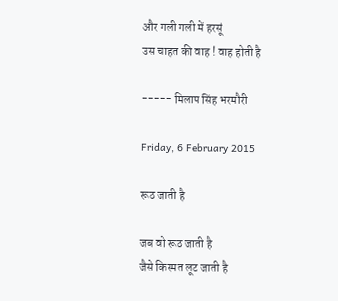और गली गली में हरसूं
उस चाहत की वाह ! वाह होती है

----- मिलाप सिंह भरमौरी

Friday, 6 February 2015

रूठ जाती है

जब वो रूठ जाती है
जैसे किस्मत लूट जाती है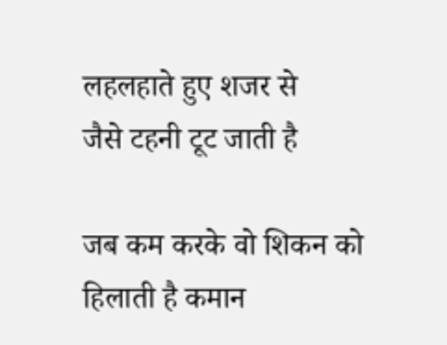लहलहाते हुए शजर से
जैसे टहनी टूट जाती है

जब कम करके वो शिकन को
हिलाती है कमान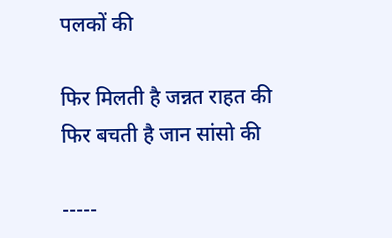पलकों की

फिर मिलती है जन्नत राहत की
फिर बचती है जान सांसो की

-----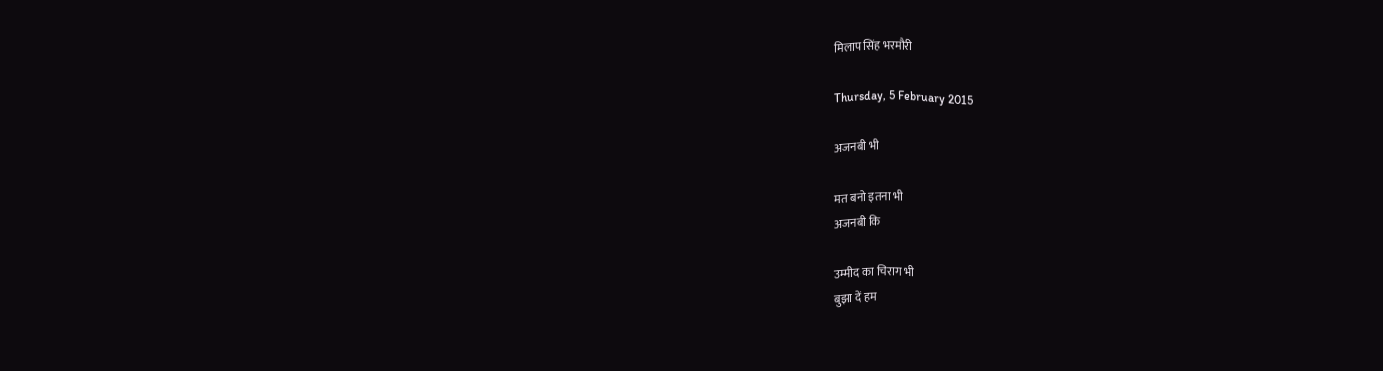मिलाप सिंह भरमौरी

Thursday, 5 February 2015

अजनबी भी

मत बनो इतना भी
अजनबी कि

उम्मीद का चिराग भी
बुझा दें हम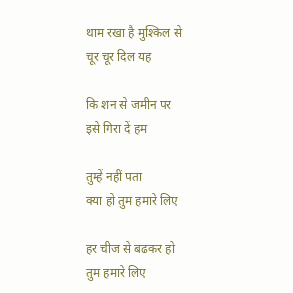थाम रखा है मुश्किल से
चूर चूर दिल यह

कि शन से जमीन पर
इसे गिरा दें हम

तुम्हें नहीं पता
क्या हो तुम हमारे लिए

हर चीज से बढकर हो
तुम हमारे लिए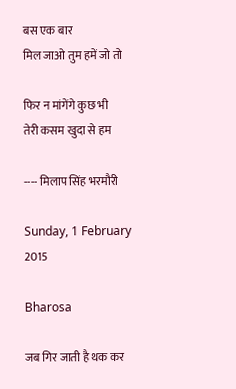बस एक बार
मिल जाओ तुम हमें जो तो

फिर न मांगेंगे कुछ भी
तेरी कसम खुदा से हम

---- मिलाप सिंह भरमौरी

Sunday, 1 February 2015

Bharosa

जब गिर जाती है थक कर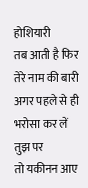होशियारी
तब आती है फिर तेरे नाम की बारी
अगर पहले से ही भरोसा कर लें तुझ पर
तो यकीनन आए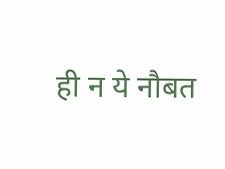ही न ये नौबत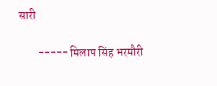सारी

        ----- मिलाप सिंह भरमौरी